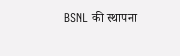BSNL की स्थापना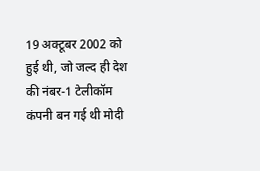19 अक्टूबर 2002 को हुई थी, जो जल्द ही देश की नंबर-1 टेलीकॉम कंपनी बन गई थी मोदी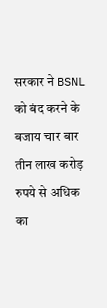सरकार ने BSNL को बंद करने के बजाय चार बार तीन लाख करोड़ रुपये से अधिक का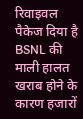रिवाइवल पैकेज दिया है BSNL की माली हालत खराब होने के कारण हजारों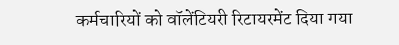कर्मचारियों को वॉलेंटियरी रिटायरमेंट दिया गया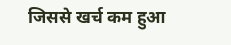जिससे खर्च कम हुआ